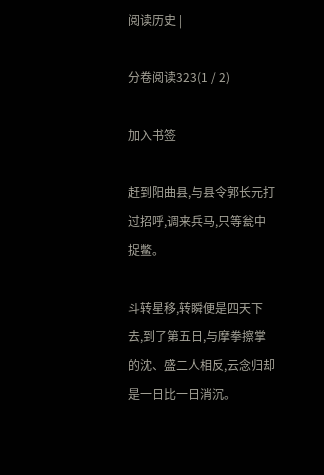阅读历史 |

分卷阅读323(1 / 2)

加入书签

赶到阳曲县,与县令郭长元打过招呼,调来兵马,只等瓮中捉鳖。

斗转星移,转瞬便是四天下去,到了第五日,与摩拳擦掌的沈、盛二人相反,云念归却是一日比一日消沉。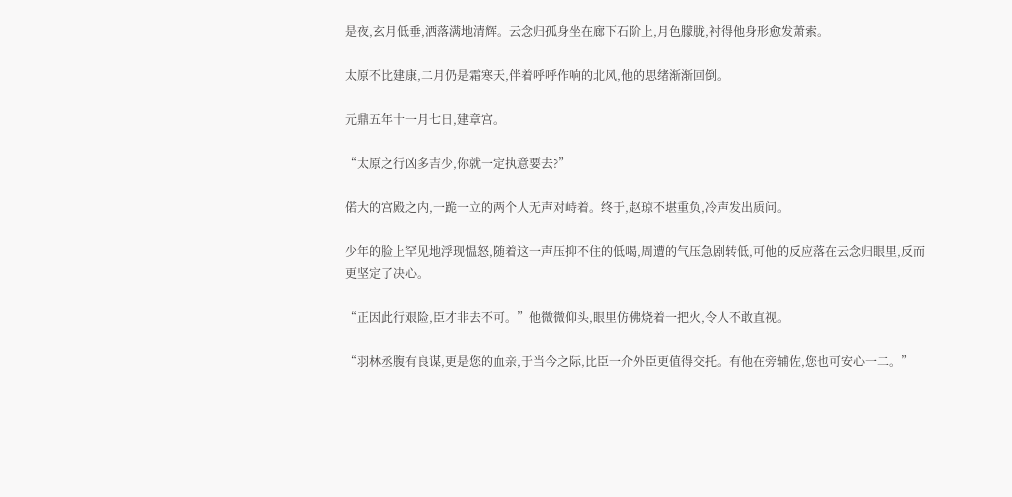是夜,玄月低垂,洒落满地清辉。云念归孤身坐在廊下石阶上,月色朦胧,衬得他身形愈发萧索。

太原不比建康,二月仍是霜寒天,伴着呼呼作响的北风,他的思绪渐渐回倒。

元鼎五年十一月七日,建章宫。

“太原之行凶多吉少,你就一定执意要去?”

偌大的宫殿之内,一跪一立的两个人无声对峙着。终于,赵琼不堪重负,冷声发出质问。

少年的脸上罕见地浮现愠怒,随着这一声压抑不住的低喝,周遭的气压急剧转低,可他的反应落在云念归眼里,反而更坚定了决心。

“正因此行艰险,臣才非去不可。”他微微仰头,眼里仿佛烧着一把火,令人不敢直视。

“羽林丞腹有良谋,更是您的血亲,于当今之际,比臣一介外臣更值得交托。有他在旁辅佐,您也可安心一二。”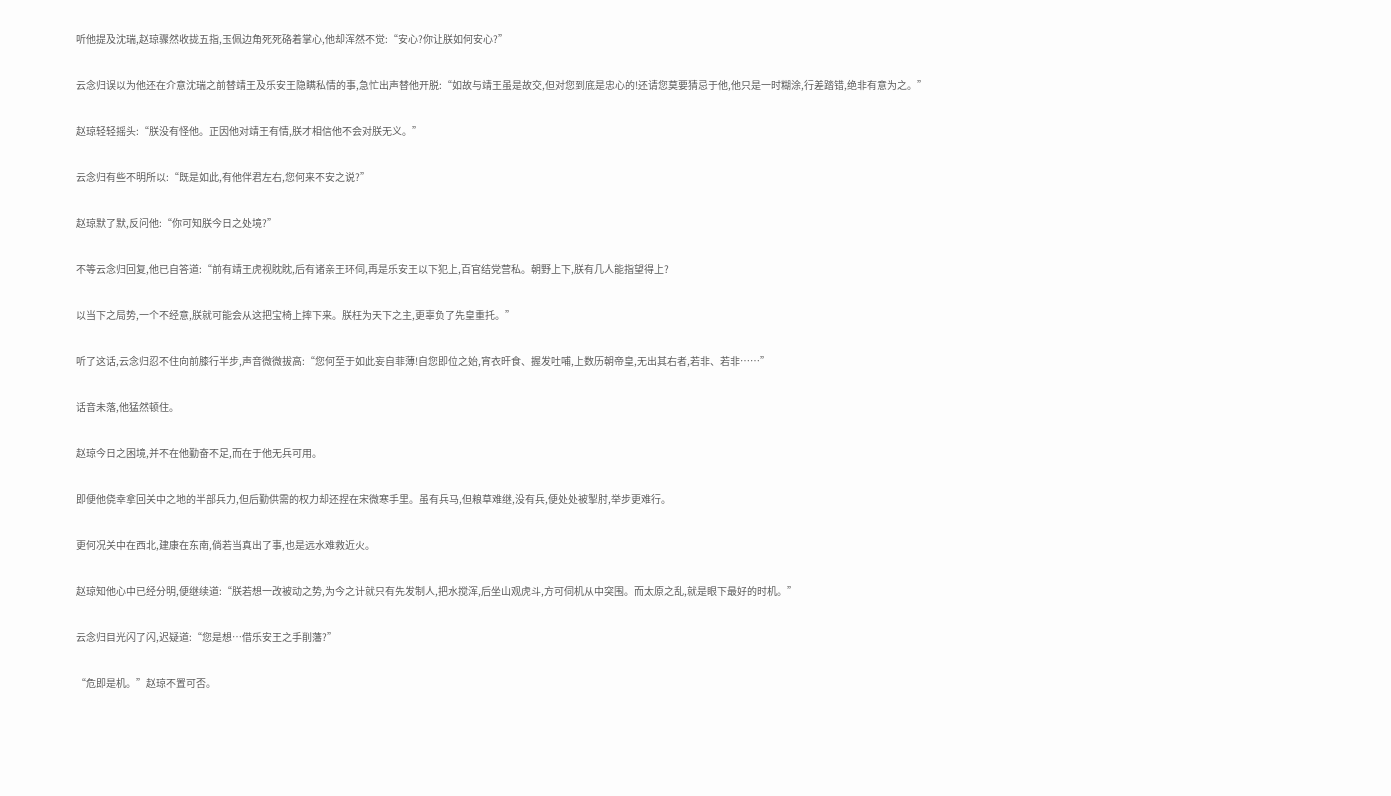听他提及沈瑞,赵琼骤然收拢五指,玉佩边角死死硌着掌心,他却浑然不觉:“安心?你让朕如何安心?”

云念归误以为他还在介意沈瑞之前替靖王及乐安王隐瞒私情的事,急忙出声替他开脱:“如故与靖王虽是故交,但对您到底是忠心的!还请您莫要猜忌于他,他只是一时糊涂,行差踏错,绝非有意为之。”

赵琼轻轻摇头:“朕没有怪他。正因他对靖王有情,朕才相信他不会对朕无义。”

云念归有些不明所以:“既是如此,有他伴君左右,您何来不安之说?”

赵琼默了默,反问他:“你可知朕今日之处境?”

不等云念归回复,他已自答道:“前有靖王虎视眈眈,后有诸亲王环伺,再是乐安王以下犯上,百官结党营私。朝野上下,朕有几人能指望得上?

以当下之局势,一个不经意,朕就可能会从这把宝椅上摔下来。朕枉为天下之主,更辜负了先皇重托。”

听了这话,云念归忍不住向前膝行半步,声音微微拔高:“您何至于如此妄自菲薄!自您即位之始,宵衣旰食、握发吐哺,上数历朝帝皇,无出其右者,若非、若非……”

话音未落,他猛然顿住。

赵琼今日之困境,并不在他勤奋不足,而在于他无兵可用。

即便他侥幸拿回关中之地的半部兵力,但后勤供需的权力却还捏在宋微寒手里。虽有兵马,但粮草难继,没有兵,便处处被掣肘,举步更难行。

更何况关中在西北,建康在东南,倘若当真出了事,也是远水难救近火。

赵琼知他心中已经分明,便继续道:“朕若想一改被动之势,为今之计就只有先发制人,把水搅浑,后坐山观虎斗,方可伺机从中突围。而太原之乱,就是眼下最好的时机。”

云念归目光闪了闪,迟疑道:“您是想…借乐安王之手削藩?”

“危即是机。”赵琼不置可否。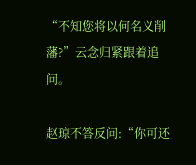“不知您将以何名义削藩?”云念归紧跟着追问。

赵琼不答反问:“你可还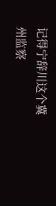记得宁辞川这个冀州监察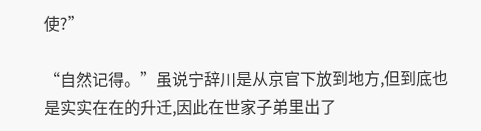使?”

“自然记得。”虽说宁辞川是从京官下放到地方,但到底也是实实在在的升迁,因此在世家子弟里出了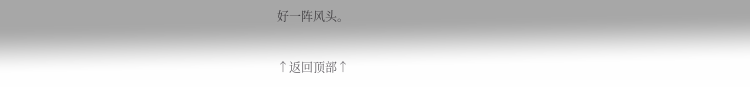好一阵风头。

↑返回顶部↑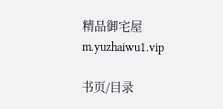精品御宅屋m.yuzhaiwu1.vip

书页/目录